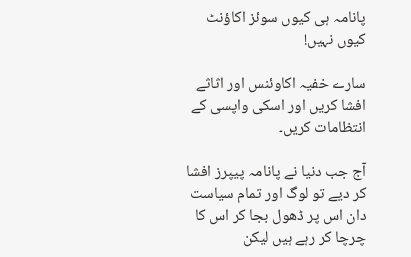پانامہ ہی کیوں سوئز اکاؤنٹ کیوں نہیں!

سارے خفیہ اکاوئنس اور اثاثے افشا کریں اور اسکی واپسی کے انتظامات کریں۔

آج جب دنیا نے پانامہ پیپرز افشا کر دیے تو لوگ اور تمام سیاست دان اس پر ڈھول بجا کر اس کا چرچا کر رہے ہیں لیکن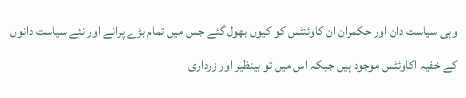وہی سیاست دان اور حکمران ان کاوئنٹس کو کیوں بھول گئے جس میں تمام بڑے پرانے اور نئے سیاست دانوں کے خفیہ اکاوئٹس موجود ہیں جبکہ اس میں تو بینظیر اور زرداری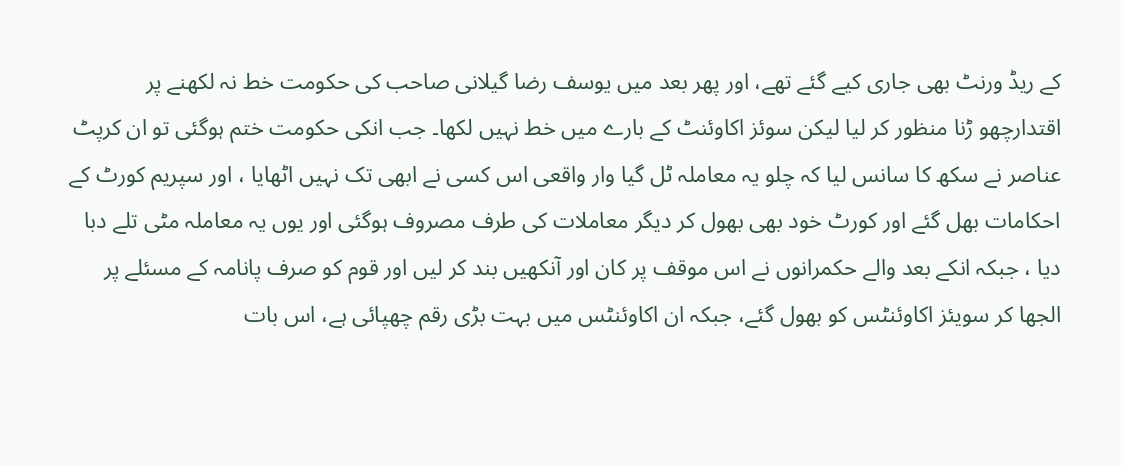کے ریڈ ورنٹ بھی جاری کیے گئے تھے، اور پھر بعد میں یوسف رضا گیلانی صاحب کی حکومت خط نہ لکھنے پر اقتدارچھو ڑنا منظور کر لیا لیکن سوئز اکاوئنٹ کے بارے میں خط نہیں لکھا۔ جب انکی حکومت ختم ہوگئی تو ان کرپٹ عناصر نے سکھ کا سانس لیا کہ چلو یہ معاملہ ٹل گیا وار واقعی اس کسی نے ابھی تک نہیں اٹھایا ، اور سپریم کورٹ کے احکامات بھل گئے اور کورٹ خود بھی بھول کر دیگر معاملات کی طرف مصروف ہوگئی اور یوں یہ معاملہ مٹی تلے دبا دیا ، جبکہ انکے بعد والے حکمرانوں نے اس موقف پر کان اور آنکھیں بند کر لیں اور قوم کو صرف پانامہ کے مسئلے پر الجھا کر سویئز اکاوئنٹس کو بھول گئے، جبکہ ان اکاوئنٹس میں بہت بڑی رقم چھپائی ہے، اس بات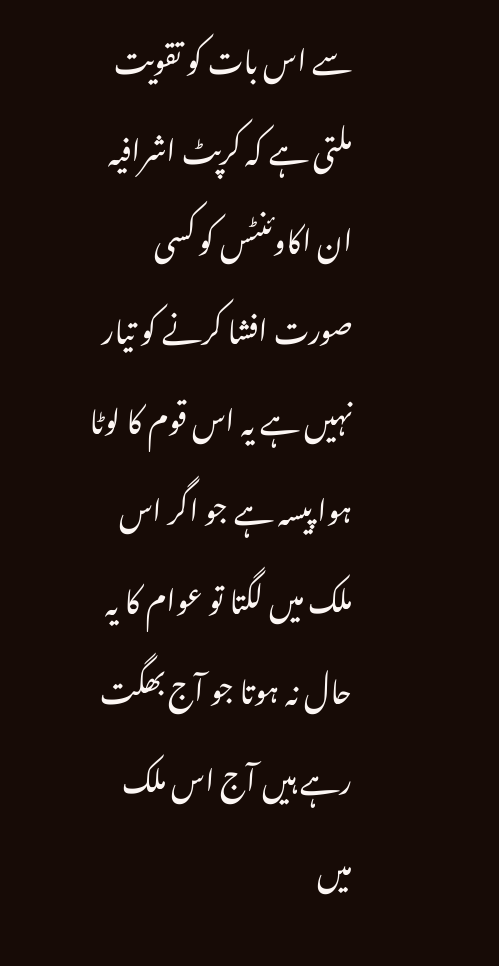سے اس بات کو تقویت ملتی ہے کہ کرپٹ اشرافیہ ان اکاوئنٹس کو کسی صورت افشا کرنے کو تیار نہیں ہے یہ اس قوم کا لوٹا ہوا پیسہ ہے جو اگر اس ملک میں لگتا تو عوام کا یہ حال نہ ہوتا جو آج بھگت رہے ہیں آج اس ملک میں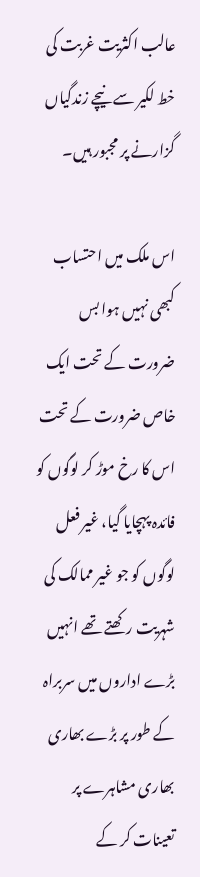عالب اکثریت غربت کی خط لکیر سے نیچے زندگیاں گزارنے پر مجبور ہیں۔

اس ملک میں احتساب کبھی نہیں ہوا بس ضرورت کے تحت ایک خاص ضرورت کے تحت اس کا رخ موڑ کر لوگوں کو فائدہ پہچایا گیا، غیر فعل لوگوں کو جو غیر ممالک کی شہریت رکھتے تھے انہیں بڑے اداروں میں سربراہ کے طور پر بڑے بھاری بھاری مشاہرے پر تعینات کر کے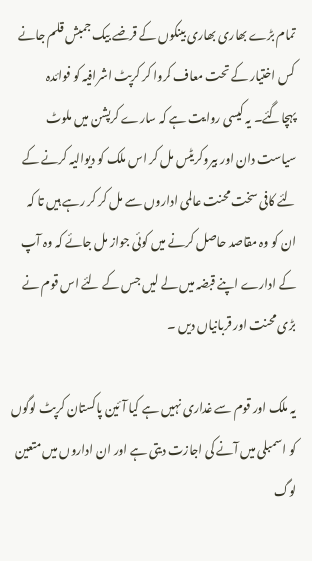تمام بڑے بھاری بھاری بینکوں کے قرضے بیک جمبش قلم جانے کس اختیار کے تحت معاف کروا کر کرپٹ اشرافیہ کو فوائدہ پہچاگئے۔ یہ کیسی روایت ہے کہ سارے کرپشن میں ملوٹ سیاست دان اور بیروکریٹس مل کر اس ملک کو دیوالیہ کرنے کے لئے کافی سخت محنت عالمی اداروں سے مل کر کر رہے ہیں تا کہ ان کو وہ مقاصد حاصل کرنے میں کوئی جواز مل جائے کہ وہ آپ کے ادارے اپنے قبضہ میں لے لیں جس کے لئے اس قوم نے بڑی محنت اور قربانیاں دیں ۔

یہ ملک اور قوم سے غداری نہیں ہے کیا آئین پاکستان کرپٹ لوگوں کو اسمبلی میں آنے کی اجازت دیتی ہے اور ان اداروں میں متعین لوگ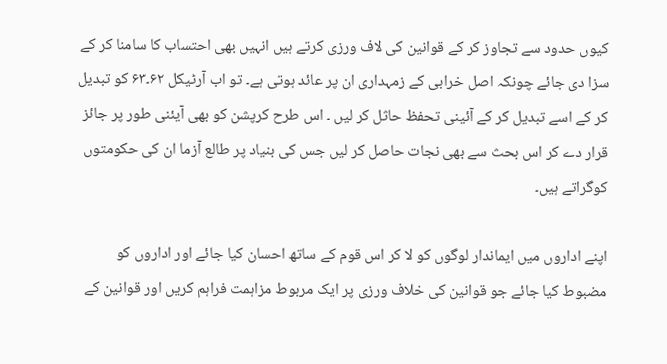کیوں حدود سے تجاوز کر کے قوانین کی لاف ورزی کرتے ہیں انہیں بھی احتساب کا سامنا کر کے سزا دی جائے چونکہ اصل خرابی کے زمہداری ان پر عائد ہوتی ہے۔ تو اب آرٹیکل ۶۲۔۶۳ کو تبدیل کر کے اسے تبدیل کر کے آئینی تحفظ حاثل کر لیں ۔ اس طرح کرپشن کو بھی آیئنی طور پر جائز قرار دے کر اس بحث سے بھی نجات حاصل کر لیں جس کی بنیاد پر طالع آزما ان کی حکومتوں کوگراتے ہیں۔

اپنے اداروں میں ایماندار لوگوں کو لا کر اس قوم کے ساتھ احسان کیا جائے اور اداروں کو مضبوط کیا جائے جو قوانین کی خلاف ورزی پر ایک مربوط مزاہمت فراہم کریں اور قوانین کے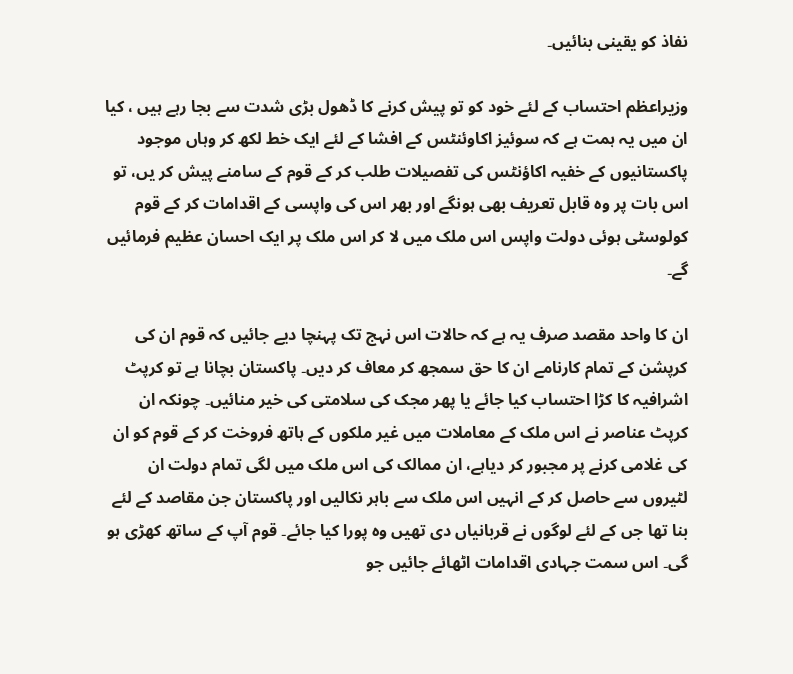نفاذ کو یقینی بنائیں۔

وزیراعظم احتساب کے لئے خود کو تو پیش کرنے کا ڈھول بڑی شدت سے بجا رہے ہیں ، کیا ان میں یہ ہمت ہے کہ سوئیز اکاوئنٹس کے افشا کے لئے ایک خط لکھ کر وہاں موجود پاکستانیوں کے خفیہ اکاؤنٹس کی تفصیلات طلب کر کے قوم کے سامنے پیش کر یں، تو اس بات پر وہ قابل تعریف بھی ہونگے اور بھر اس کی واپسی کے اقدامات کر کے قوم کولوسٹی ہوئی دولت واپس اس ملک میں لا کر اس ملک پر ایک احسان عظیم فرمائیں گے۔

ان کا واحد مقصد صرف یہ ہے کہ حالات اس نہج تک پہنچا دیے جائیں کہ قوم ان کی کرپشن کے تمام کارنامے ان کا حق سمجھ کر معاف کر دیں۔ پاکستان بچانا ہے تو کرپٹ اشرافیہ کا کڑا احتساب کیا جائے یا پھر مجک کی سلامتی کی خیر منائیں۔ چونکہ ان کرپٹ عناصر نے اس ملک کے معاملات میں غیر ملکوں کے ہاتھ فروخت کر کے قوم کو ان کی غلامی کرنے پر مجبور کر دیاہے، ان ممالک کی اس ملک میں لگی تمام دولت ان لٹیروں سے حاصل کر کے انہیں اس ملک سے باہر نکالیں اور پاکستان جن مقاصد کے لئے بنا تھا جں کے لئے لوگوں نے قربانیاں دی تھیں وہ پورا کیا جائے۔ قوم آپ کے ساتھ کھڑی ہو گی۔ اس سمت جہادی اقدامات اٹھائے جائیں جو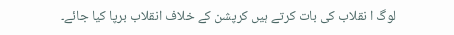لوگ ا نقلاب کی بات کرتے ہیں کرپشن کے خلاف انقلاب برپا کیا جائے۔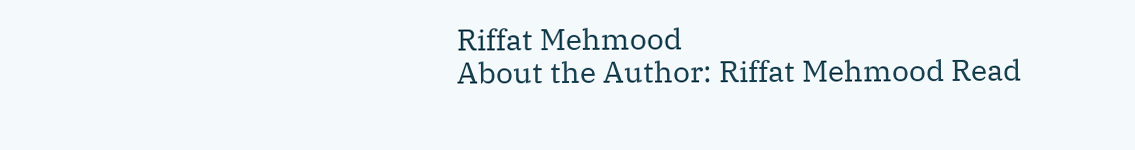Riffat Mehmood
About the Author: Riffat Mehmood Read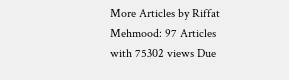More Articles by Riffat Mehmood: 97 Articles with 75302 views Due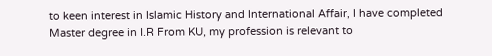to keen interest in Islamic History and International Affair, I have completed Master degree in I.R From KU, my profession is relevant to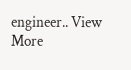engineer.. View More